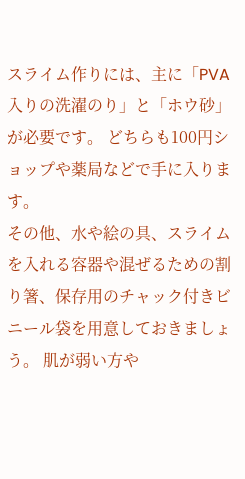スライム作りには、主に「PVA入りの洗濯のり」と「ホウ砂」が必要です。 どちらも100円ショップや薬局などで手に入ります。
その他、水や絵の具、スライムを入れる容器や混ぜるための割り箸、保存用のチャック付きビニール袋を用意しておきましょう。 肌が弱い方や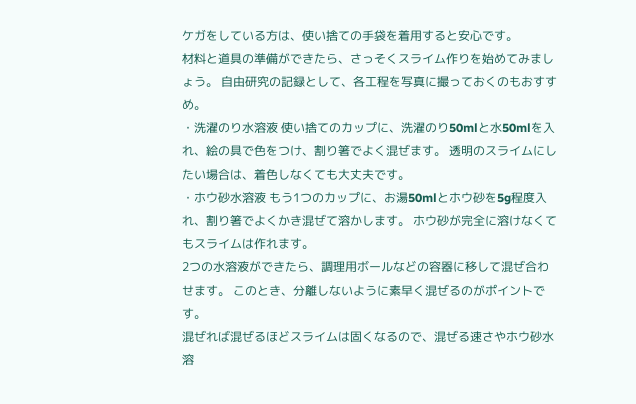ケガをしている方は、使い捨ての手袋を着用すると安心です。
材料と道具の準備ができたら、さっそくスライム作りを始めてみましょう。 自由研究の記録として、各工程を写真に撮っておくのもおすすめ。
・洗濯のり水溶液 使い捨てのカップに、洗濯のり50mlと水50mlを入れ、絵の具で色をつけ、割り箸でよく混ぜます。 透明のスライムにしたい場合は、着色しなくても大丈夫です。
・ホウ砂水溶液 もう1つのカップに、お湯50mlとホウ砂を5g程度入れ、割り箸でよくかき混ぜて溶かします。 ホウ砂が完全に溶けなくてもスライムは作れます。
2つの水溶液ができたら、調理用ボールなどの容器に移して混ぜ合わせます。 このとき、分離しないように素早く混ぜるのがポイントです。
混ぜれば混ぜるほどスライムは固くなるので、混ぜる速さやホウ砂水溶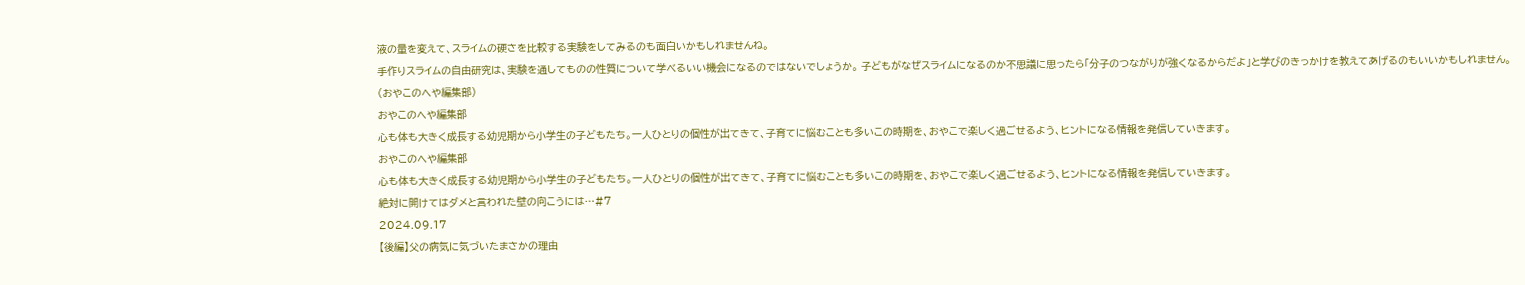液の量を変えて、スライムの硬さを比較する実験をしてみるのも面白いかもしれませんね。
手作りスライムの自由研究は、実験を通してものの性質について学べるいい機会になるのではないでしょうか。 子どもがなぜスライムになるのか不思議に思ったら「分子のつながりが強くなるからだよ」と学びのきっかけを教えてあげるのもいいかもしれません。
(おやこのへや編集部)
おやこのへや編集部
心も体も大きく成長する幼児期から小学生の子どもたち。一人ひとりの個性が出てきて、子育てに悩むことも多いこの時期を、おやこで楽しく過ごせるよう、ヒントになる情報を発信していきます。
おやこのへや編集部
心も体も大きく成長する幼児期から小学生の子どもたち。一人ひとりの個性が出てきて、子育てに悩むことも多いこの時期を、おやこで楽しく過ごせるよう、ヒントになる情報を発信していきます。
絶対に開けてはダメと言われた壁の向こうには…#7
2024.09.17
【後編】父の病気に気づいたまさかの理由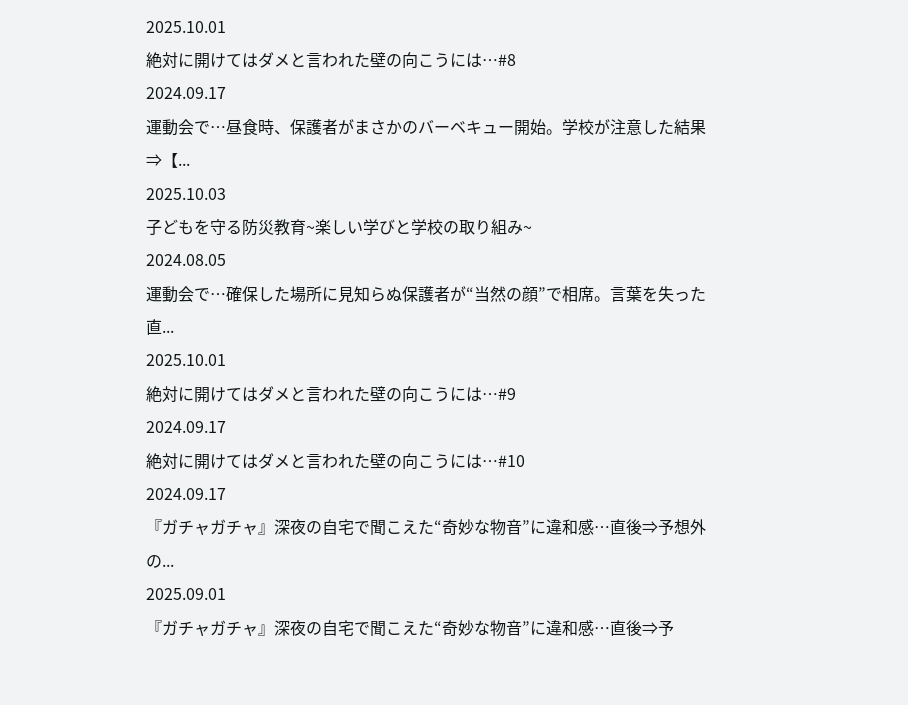2025.10.01
絶対に開けてはダメと言われた壁の向こうには…#8
2024.09.17
運動会で…昼食時、保護者がまさかのバーベキュー開始。学校が注意した結果⇒【...
2025.10.03
子どもを守る防災教育~楽しい学びと学校の取り組み~
2024.08.05
運動会で…確保した場所に見知らぬ保護者が“当然の顔”で相席。言葉を失った直...
2025.10.01
絶対に開けてはダメと言われた壁の向こうには…#9
2024.09.17
絶対に開けてはダメと言われた壁の向こうには…#10
2024.09.17
『ガチャガチャ』深夜の自宅で聞こえた“奇妙な物音”に違和感…直後⇒予想外の...
2025.09.01
『ガチャガチャ』深夜の自宅で聞こえた“奇妙な物音”に違和感…直後⇒予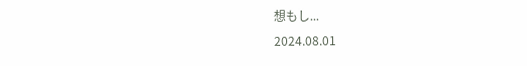想もし...
2024.08.01